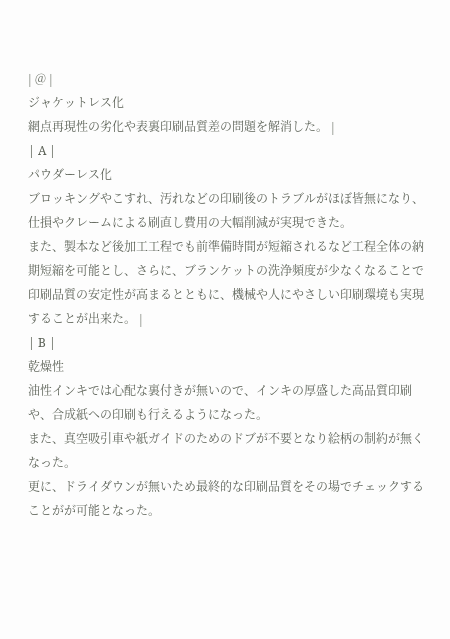| @ |
ジャケットレス化
網点再現性の劣化や表裏印刷品質差の問題を解消した。 |
| A |
パウダーレス化
ブロッキングやこすれ、汚れなどの印刷後のトラブルがほぼ皆無になり、仕損やクレームによる刷直し費用の大幅削減が実現できた。
また、製本など後加工工程でも前準備時間が短縮されるなど工程全体の納期短縮を可能とし、さらに、ブランケットの洗浄頻度が少なくなることで印刷品質の安定性が高まるとともに、機械や人にやさしい印刷環境も実現することが出来た。 |
| B |
乾燥性
油性インキでは心配な裏付きが無いので、インキの厚盛した高品質印刷や、合成紙への印刷も行えるようになった。
また、真空吸引車や紙ガイドのためのドブが不要となり絵柄の制約が無くなった。
更に、ドライダウンが無いため最終的な印刷品質をその場でチェックすることがが可能となった。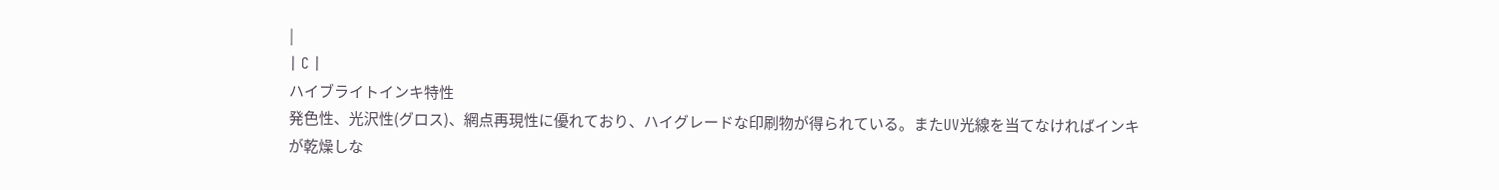|
| C |
ハイブライトインキ特性
発色性、光沢性(グロス)、網点再現性に優れており、ハイグレードな印刷物が得られている。またUV光線を当てなければインキが乾燥しな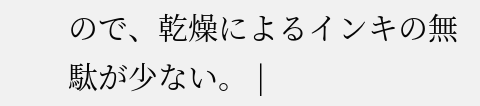ので、乾燥によるインキの無駄が少ない。 |